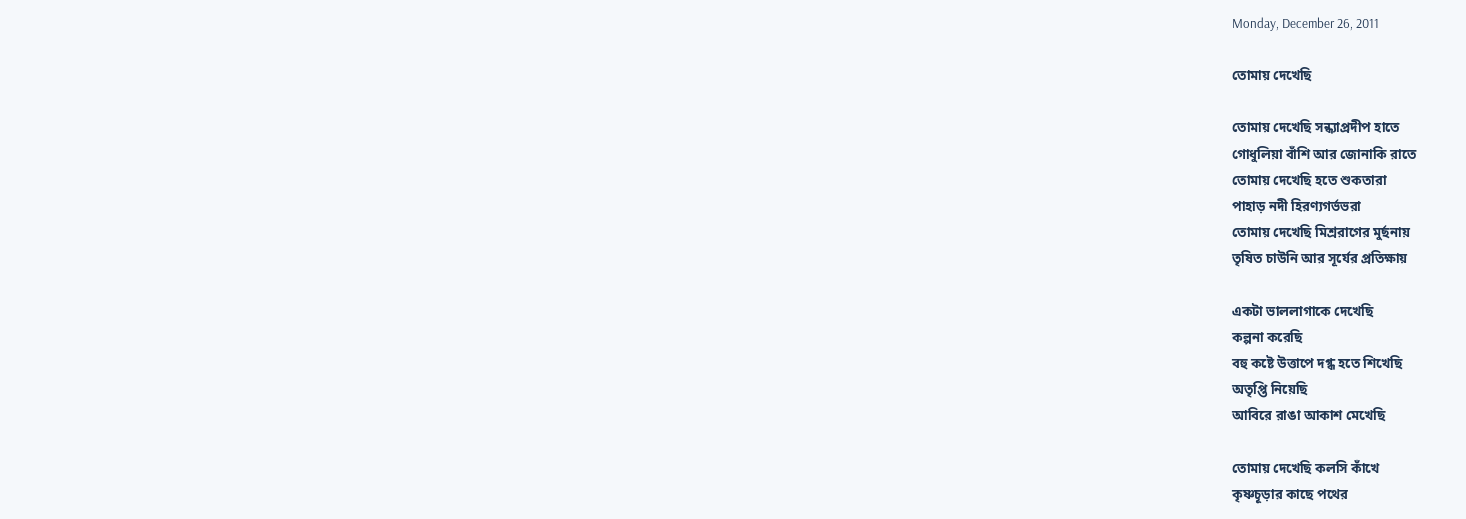Monday, December 26, 2011

তোমায় দেখেছি

তোমায় দেখেছি সন্ধ্যাপ্রদীপ হাতে
গোধুলিয়া বাঁশি আর জোনাকি রাতে
তোমায় দেখেছি হতে শুকতারা
পাহাড় নদী হিরণ্যগর্ভভরা
তোমায় দেখেছি মিশ্ররাগের মুর্ছনায়
তৃষিত চাউনি আর সূর্যের প্রতিক্ষায়

একটা ভাললাগাকে দেখেছি
কল্পনা করেছি
বহু কষ্টে উত্তাপে দগ্ধ হতে শিখেছি
অতৃপ্তি নিয়েছি
আবিরে রাঙা আকাশ মেখেছি

তোমায় দেখেছি কলসি কাঁখে
কৃষ্ণচূড়ার কাছে পথের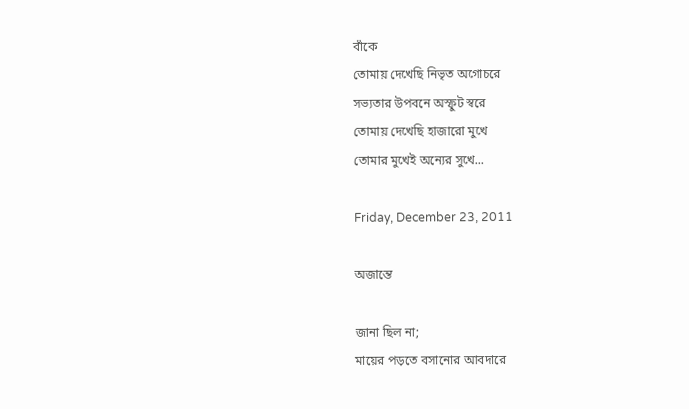বাঁকে
তোমায় দেখেছি নিভৃত অগোচরে
সভ্যতার উপবনে অস্ফুট স্বরে
তোমায় দেখেছি হাজারো মুখে
তোমার মুখেই অন্যের সুখে...

Friday, December 23, 2011

অজান্তে

জানা ছিল না;
মায়ের পড়তে বসানোর আবদারে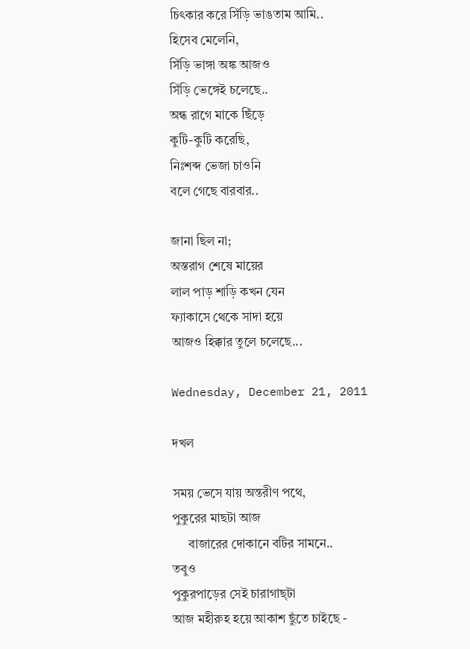চিৎকার করে সিঁড়ি ভাঙতাম আমি..
হিসেব মেলেনি,
সিঁড়ি ভাঙ্গা অঙ্ক আজও
সিঁড়ি ভেঙ্গেই চলেছে..
অন্ধ রাগে মাকে ছিঁড়ে
কুটি-কুটি করেছি,
নিঃশব্দ ভেজা চাওনি
বলে গেছে বারবার..

জানা ছিল না;
অস্তরাগ শেষে মায়ের
লাল পাড় শাড়ি কখন যেন
ফ্যাকাসে থেকে সাদা হয়ে
আজও হিক্কার তুলে চলেছে...

Wednesday, December 21, 2011

দখল

সময় ভেসে যায় অন্তরীণ পথে,
পুকুরের মাছটা আজ
     বাজারের দোকানে বটির সামনে..
তবুও
পুকুরপাড়ের সেই চারাগাছ্টা
আজ মহীরুহ হয়ে আকাশ ছুঁতে চাইছে -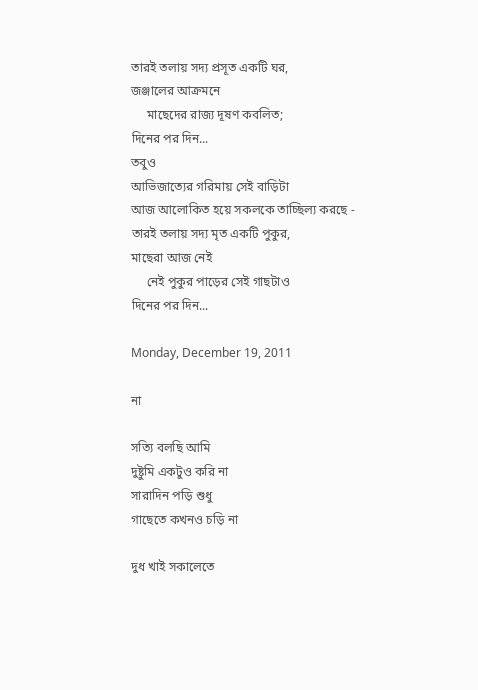তারই তলায় সদ্য প্রসূত একটি ঘর,
জঞ্জালের আক্রমনে
     মাছেদের রাজ্য দূষণ কবলিত;
দিনের পর দিন...
তবুও
আভিজাত্যের গরিমায় সেই বাড়িটা
আজ আলোকিত হয়ে সকলকে তাচ্ছিল্য করছে -
তারই তলায় সদ্য মৃত একটি পুকুর,
মাছেরা আজ নেই
     নেই পুকুর পাড়ের সেই গাছটাও
দিনের পর দিন...

Monday, December 19, 2011

না

সত্যি বলছি আমি
দুষ্টুমি একটুও করি না
সারাদিন পড়ি শুধু
গাছেতে কখনও চড়ি না

দুধ খাই সকালেতে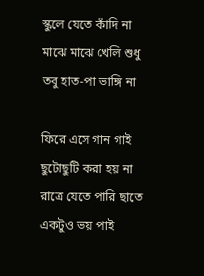স্কুলে যেতে কাঁদি না
মাঝে মাঝে খেলি শুধু
তবু হাত-পা ভাঙ্গি না

ফিরে এসে গান গাই
ছুটোছুটি করা হয় না
রাত্রে যেতে পারি ছাতে
একটুও ভয় পাই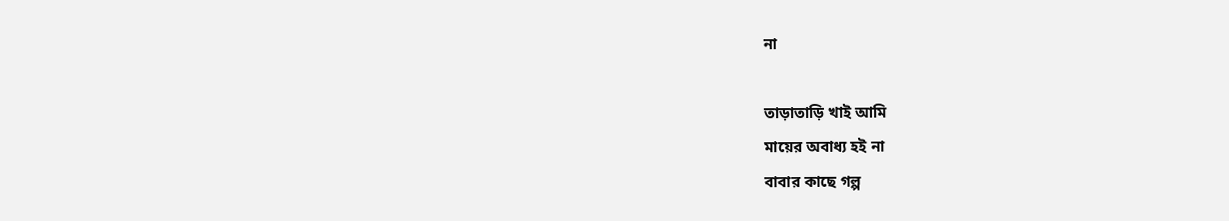না

তাড়াতাড়ি খাই আমি
মায়ের অবাধ্য হই না
বাবার কাছে গল্প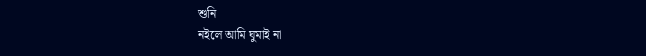শুনি
নইলে আমি ঘুমাই না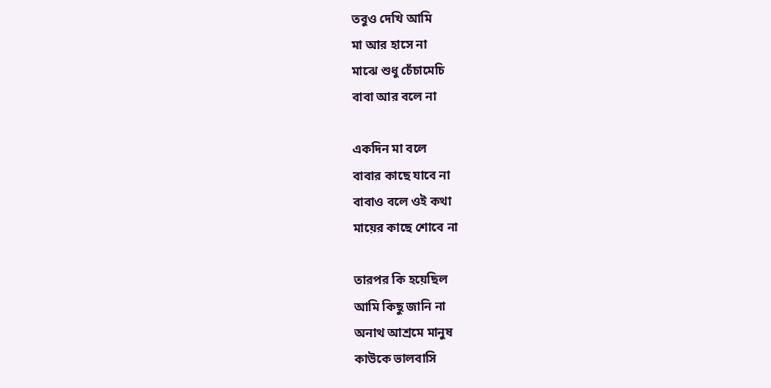তবুও দেখি আমি
মা আর হাসে না
মাঝে শুধু চেঁচামেচি
বাবা আর বলে না

একদিন মা বলে
বাবার কাছে যাবে না
বাবাও বলে ওই কথা
মায়ের কাছে শোবে না

তারপর কি হয়েছিল
আমি কিছু জানি না
অনাথ আশ্রমে মানুষ
কাউকে ভালবাসি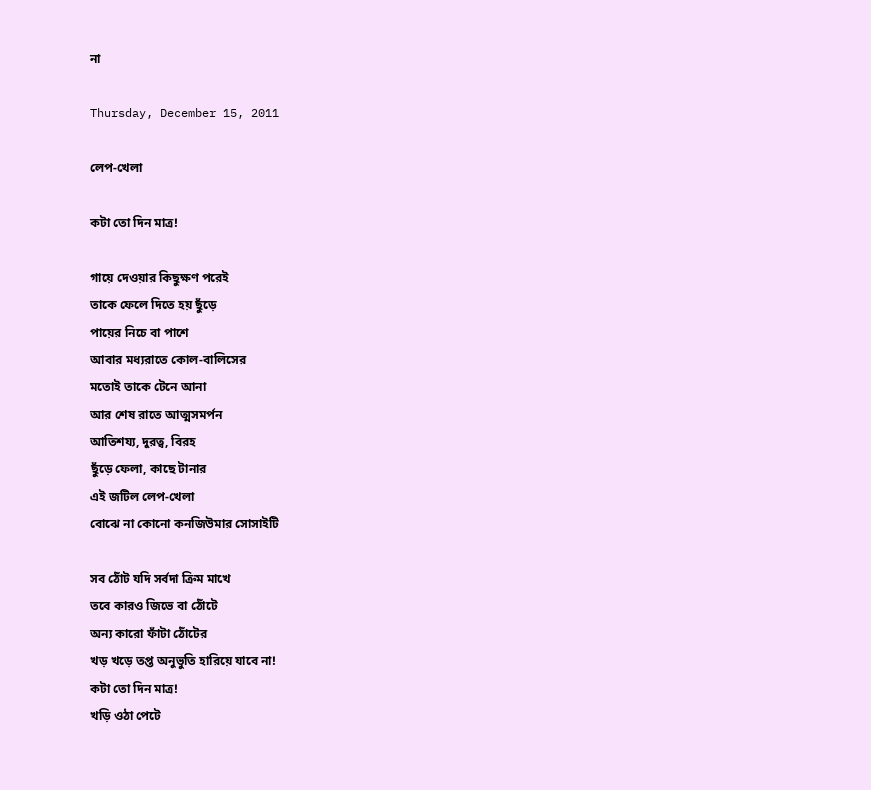না

Thursday, December 15, 2011

লেপ-খেলা

কটা তো দিন মাত্র!

গায়ে দেওয়ার কিছুক্ষণ পরেই
তাকে ফেলে দিতে হয় ছুঁড়ে
পায়ের নিচে বা পাশে
আবার মধ্যরাতে কোল-বালিসের
মতোই তাকে টেনে আনা
আর শেষ রাতে আত্মসমর্পন
আতিশয্য, দুরত্ব, বিরহ
ছুঁড়ে ফেলা, কাছে টানার
এই জটিল লেপ-খেলা
বোঝে না কোনো কনজিউমার সোসাইটি

সব ঠোঁট যদি সর্বদা ক্রিম মাখে
তবে কারও জিভে বা ঠোঁটে
অন্য কারো ফাঁটা ঠোঁটের
খড় খড়ে তপ্ত অনুভুতি হারিয়ে যাবে না!
কটা তো দিন মাত্র!
খড়ি ওঠা পেটে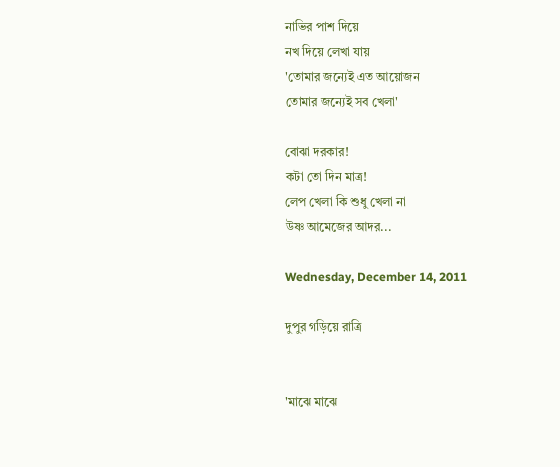নাভির পাশ দিয়ে
নখ দিয়ে লেখা যায়
'তোমার জন্যেই এত আয়োজন
তোমার জন্যেই সব খেলা'

বোঝা দরকার!
কটা তো দিন মাত্র!
লেপ খেলা কি শুধু খেলা না
উষ্ণ আমেজের আদর...

Wednesday, December 14, 2011

দুপুর গড়িয়ে রাত্রি


'মাঝে মাঝে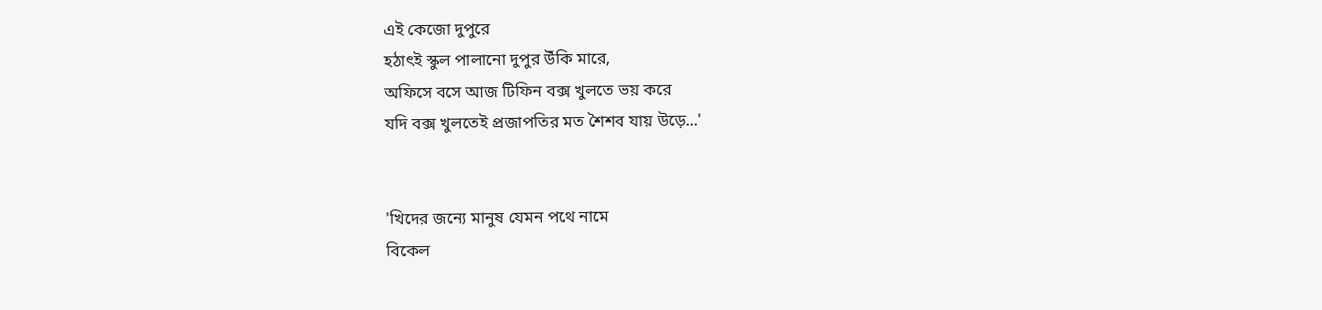এই কেজো দুপুরে
হঠাৎই স্কুল পালানো দুপুর উঁকি মারে,
অফিসে বসে আজ টিফিন বক্স খুলতে ভয় করে
যদি বক্স খুলতেই প্রজাপতির মত শৈশব যায় উড়ে...'


'খিদের জন্যে মানুষ যেমন পথে নামে
বিকেল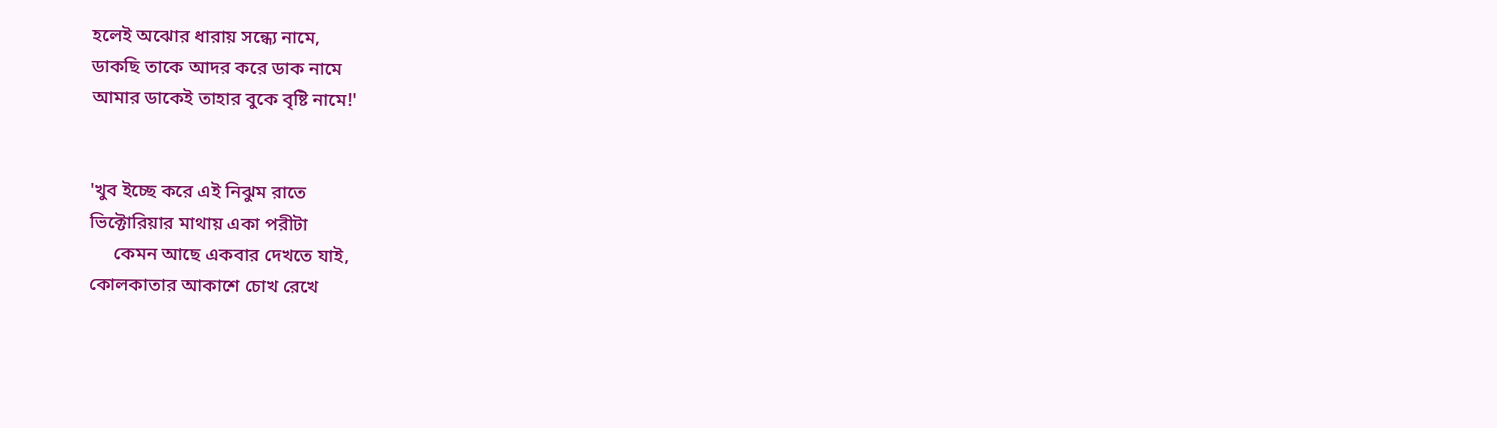হলেই অঝোর ধারায় সন্ধ্যে নামে,
ডাকছি তাকে আদর করে ডাক নামে
আমার ডাকেই তাহার বুকে বৃষ্টি নামে!'


'খুব ইচ্ছে করে এই নিঝুম রাতে
ভিক্টোরিয়ার মাথায় একা পরীটা
     কেমন আছে একবার দেখতে যাই,
কোলকাতার আকাশে চোখ রেখে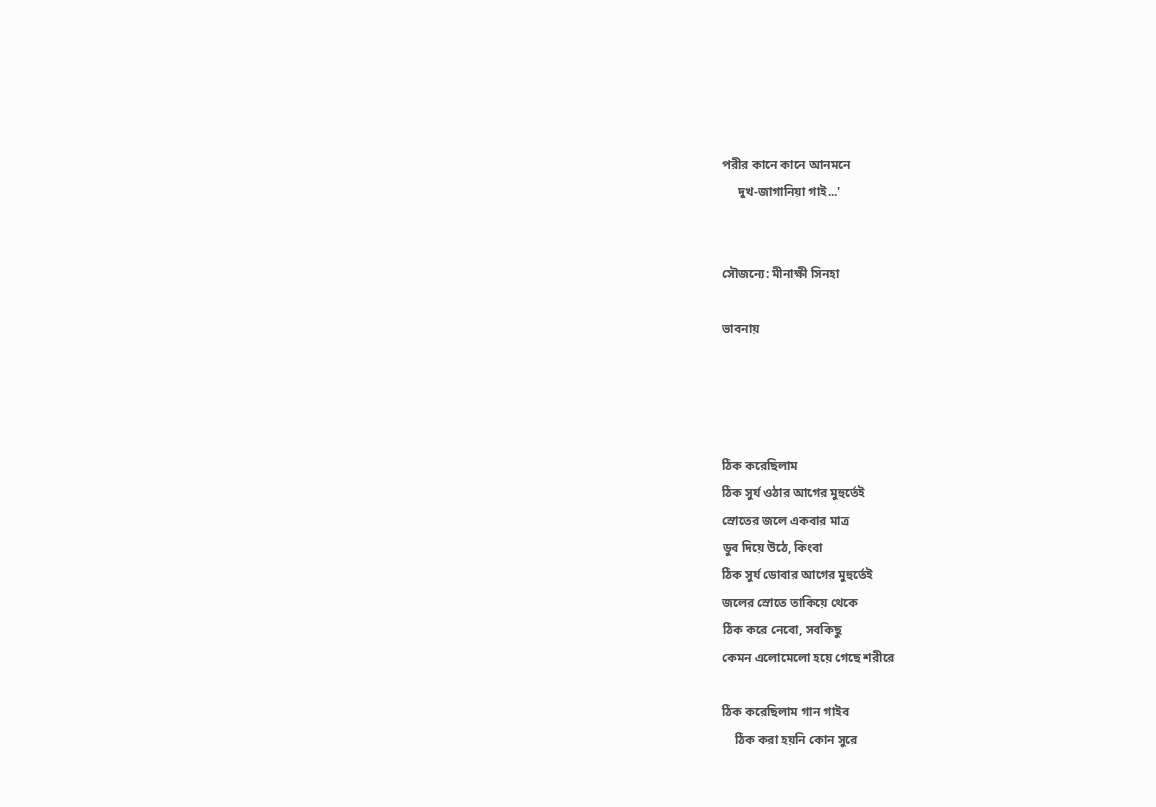পরীর কানে কানে আনমনে
     দুখ-জাগানিয়া গাই...'


সৌজন্যে: মীনাক্ষী সিনহা

ভাবনায়




ঠিক করেছিলাম
ঠিক সুর্য ওঠার আগের মুহুর্তেই
স্রোতের জলে একবার মাত্র
ডুব দিয়ে উঠে, কিংবা
ঠিক সুর্য ডোবার আগের মুহুর্তেই
জলের স্রোতে তাকিয়ে থেকে
ঠিক করে নেবো, সবকিছু
কেমন এলোমেলো হয়ে গেছে শরীরে

ঠিক করেছিলাম গান গাইব
    ঠিক করা হয়নি কোন সুরে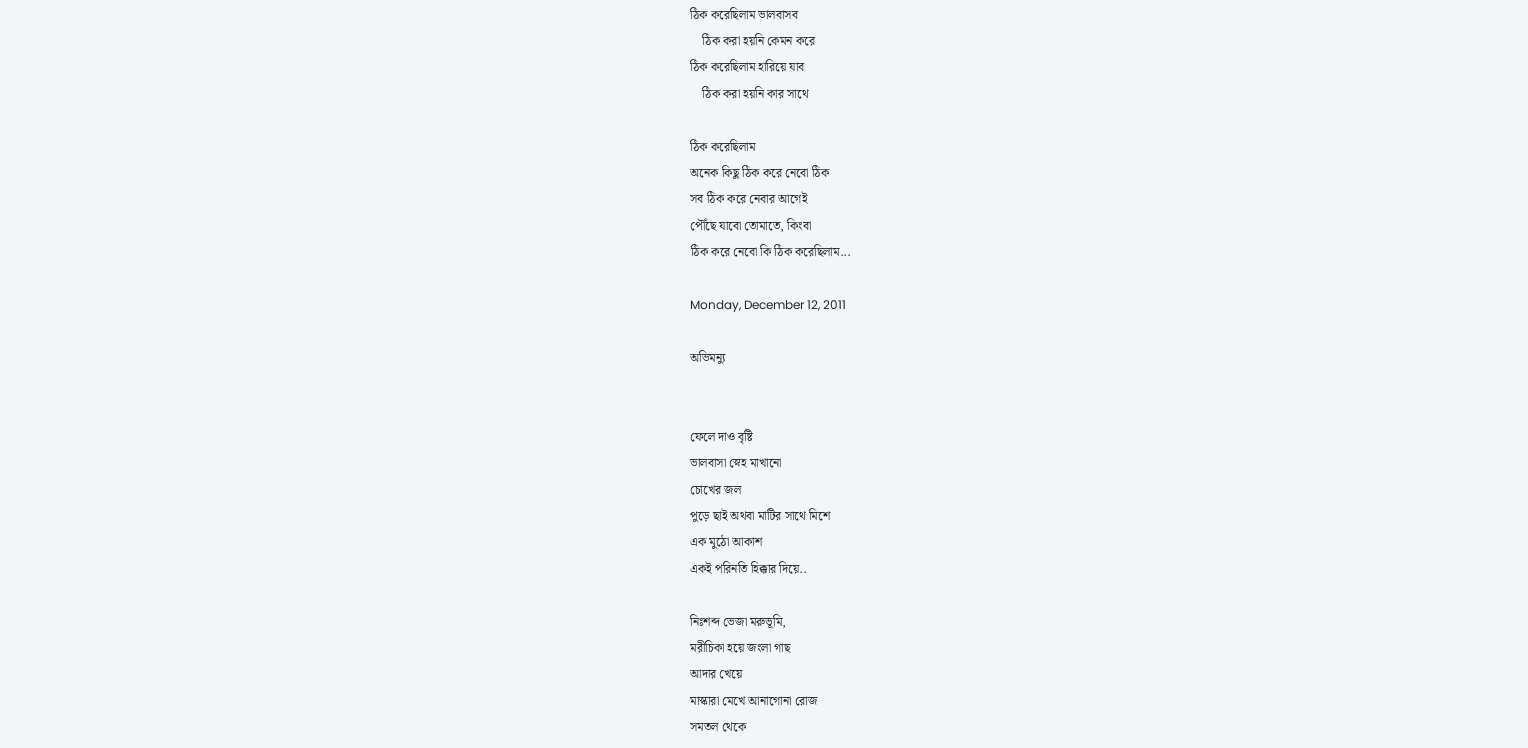ঠিক করেছিলাম ভালবাসব
    ঠিক করা হয়নি কেমন করে
ঠিক করেছিলাম হারিয়ে যাব
    ঠিক করা হয়নি কার সাথে

ঠিক করেছিলাম
অনেক কিছু ঠিক করে নেবো ঠিক
সব ঠিক করে নেবার আগেই
পৌঁছে যাবো তোমাতে, কিংবা
ঠিক করে নেবো কি ঠিক করেছিলাম...

Monday, December 12, 2011

অভিমন্যু


ফেলে দাও বৃষ্টি
ভালবাসা স্নেহ মাখানো
চোখের জল
পুড়ে ছাই অথবা মাটির সাথে মিশে
এক মুঠো আকাশ
একই পরিনতি হিক্কার দিয়ে..

নিঃশব্দ ভেজা মরুভূমি,
মরীচিকা হয়ে জংলা গাছ
আদার খেয়ে
মাস্কারা মেখে আনাগোনা রোজ
সমতল থেকে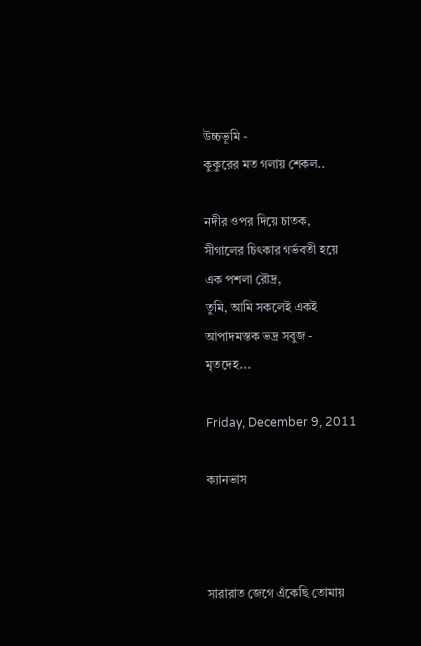উচ্চভূমি -
কুকুরের মত গলায় শেকল..

নদীর ওপর দিয়ে চাতক,
সীগালের চিৎকার গর্ভবতী হয়ে
এক পশলা রৌদ্র,
তুমি, আমি সকলেই একই
আপাদমস্তক ভদ্র সবুজ -
মৃতদেহ...

Friday, December 9, 2011

ক্যানভাস



সারারাত জেগে এঁকেছি তোমায়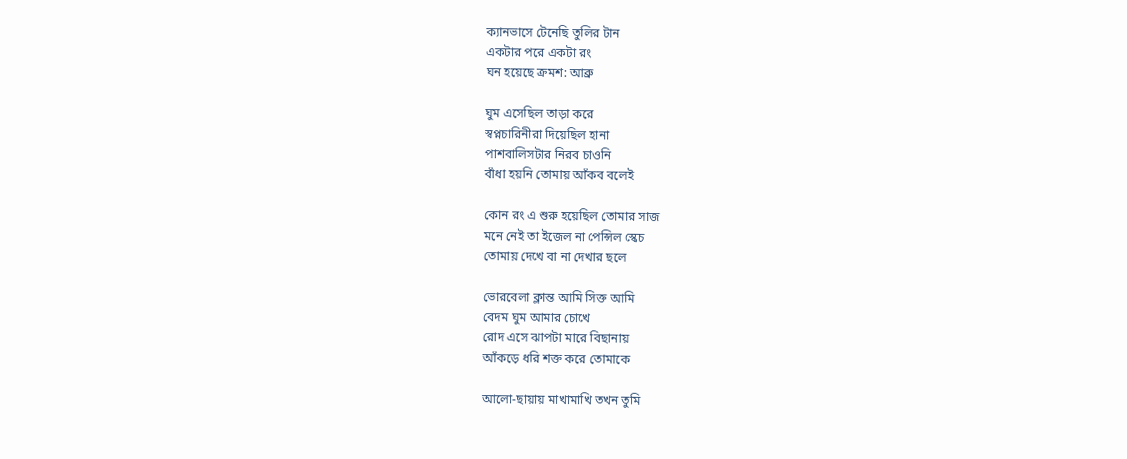ক্যানভাসে টেনেছি তুলির টান
একটার পরে একটা রং
ঘন হয়েছে ক্রমশ: আব্রু

ঘুম এসেছিল তাড়া করে
স্বপ্নচারিনীরা দিয়েছিল হানা
পাশবালিসটার নিরব চাওনি
বাঁধা হয়নি তোমায় আঁকব বলেই

কোন রং এ শুরু হয়েছিল তোমার সাজ
মনে নেই তা ইজেল না পেন্সিল স্কেচ
তোমায় দেখে বা না দেখার ছলে

ভোরবেলা ক্লান্ত আমি সিক্ত আমি
বেদম ঘুম আমার চোখে
রোদ এসে ঝাপটা মারে বিছানায়
আঁকড়ে ধরি শক্ত করে তোমাকে

আলো-ছায়ায় মাখামাখি তখন তুমি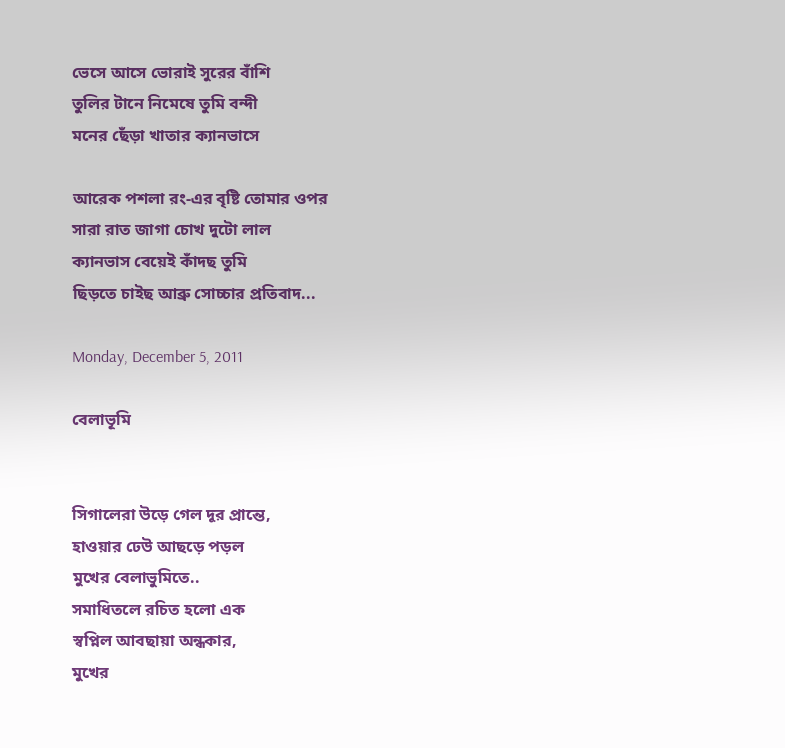ভেসে আসে ভোরাই সুরের বাঁশি
তুলির টানে নিমেষে তুমি বন্দী
মনের ছেঁড়া খাতার ক্যানভাসে

আরেক পশলা রং-এর বৃষ্টি তোমার ওপর
সারা রাত জাগা চোখ দুটো লাল
ক্যানভাস বেয়েই কাঁদছ তুমি
ছিড়তে চাইছ আব্রু সোচ্চার প্রতিবাদ...

Monday, December 5, 2011

বেলাভূমি


সিগালেরা উড়ে গেল দূর প্রান্তে,
হাওয়ার ঢেউ আছড়ে পড়ল
মুখের বেলাভুমিতে..
সমাধিতলে রচিত হলো এক
স্বপ্নিল আবছায়া অন্ধকার,
মুখের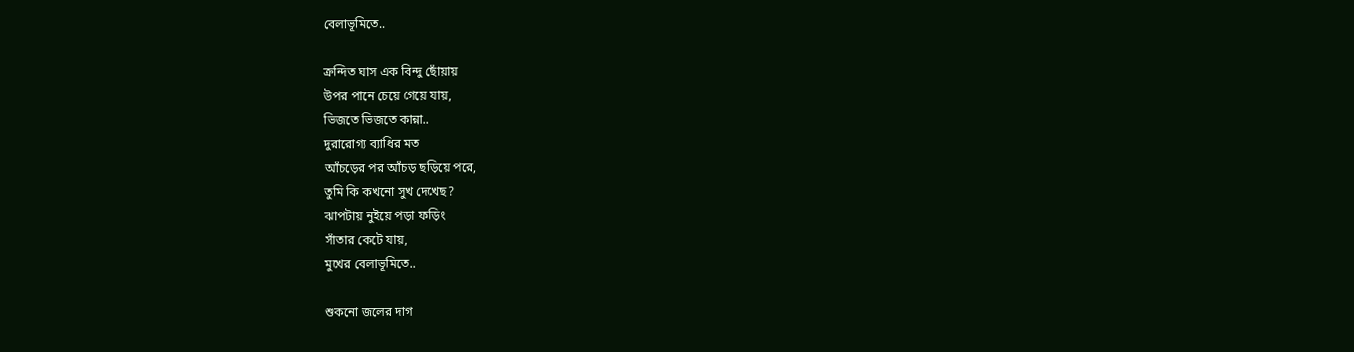বেলাভূমিতে..

ক্রন্দিত ঘাস এক বিন্দু ছোঁয়ায়
উপর পানে চেয়ে গেয়ে যায়,
ভিজতে ভিজতে কান্না..
দুরারোগ্য ব্যাধির মত
আঁচড়ের পর আঁচড় ছড়িয়ে পরে,
তুমি কি কখনো সুখ দেখেছ?
ঝাপটায় নুইয়ে পড়া ফড়িং
সাঁতার কেটে যায়,
মুখের বেলাভূমিতে..

শুকনো জলের দাগ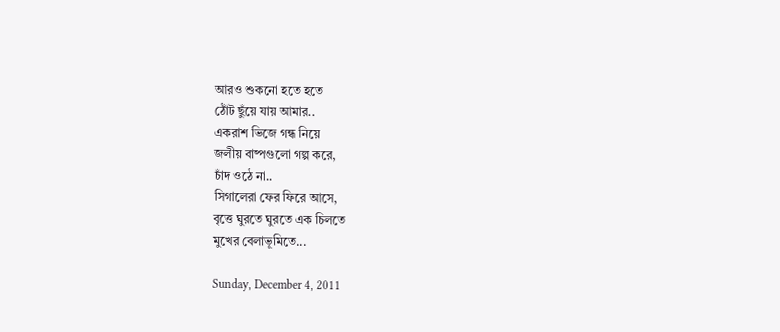আরও শুকনো হতে হতে
ঠোঁট ছুঁয়ে যায় আমার..
একরাশ ভিজে গন্ধ নিয়ে
জলীয় বাষ্পগুলো গল্প করে,
চাঁদ ওঠে না..
সিগালেরা ফের ফিরে আসে,
বৃত্তে ঘুরতে ঘুরতে এক চিলতে
মুখের বেলাভূমিতে...

Sunday, December 4, 2011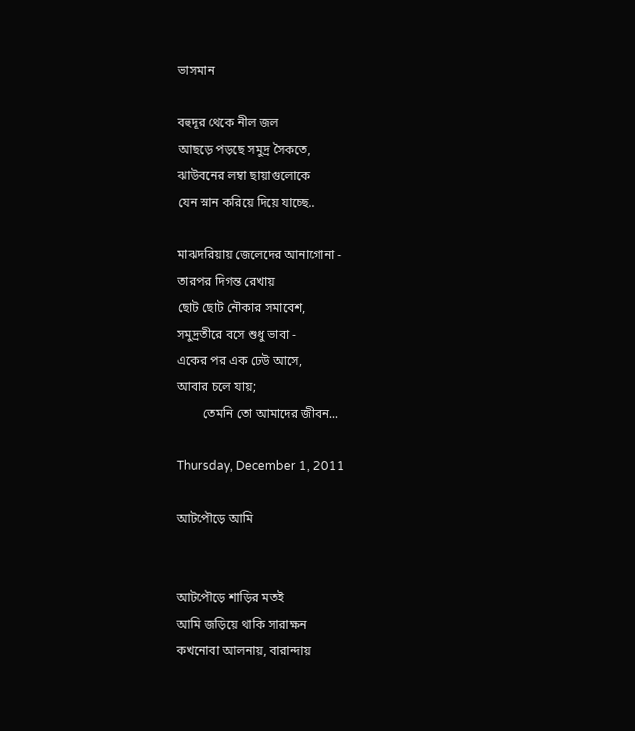ভাসমান

বহুদূর থেকে নীল জল
আছড়ে পড়ছে সমুদ্র সৈকতে,
ঝাউবনের লম্বা ছায়াগুলোকে
যেন স্নান করিয়ে দিয়ে যাচ্ছে..

মাঝদরিয়ায় জেলেদের আনাগোনা -
তারপর দিগন্ত রেখায়
ছোট ছোট নৌকার সমাবেশ,
সমুদ্রতীরে বসে শুধু ভাবা -
একের পর এক ঢেউ আসে,
আবার চলে যায়;
        তেমনি তো আমাদের জীবন...

Thursday, December 1, 2011

আটপৌড়ে আমি


আটপৌড়ে শাড়ির মতই
আমি জড়িয়ে থাকি সারাক্ষন
কখনোবা আলনায়, বারান্দায়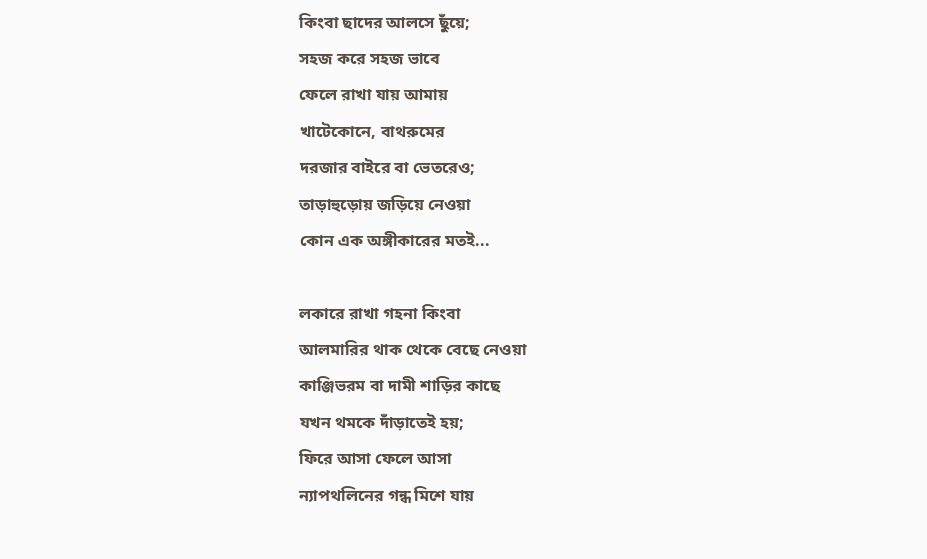কিংবা ছাদের আলসে ছুঁয়ে;
সহজ করে সহজ ভাবে
ফেলে রাখা যায় আমায়
খাটেকোনে, বাথরুমের
দরজার বাইরে বা ভেতরেও;
তাড়াহুড়োয় জড়িয়ে নেওয়া
কোন এক অঙ্গীকারের মতই...

লকারে রাখা গহনা কিংবা
আলমারির থাক থেকে বেছে নেওয়া
কাঞ্জিভরম বা দামী শাড়ির কাছে
যখন থমকে দাঁড়াতেই হয়;
ফিরে আসা ফেলে আসা
ন্যাপথলিনের গন্ধ মিশে যায়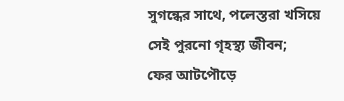সুগন্ধের সাথে, পলেস্তরা খসিয়ে
সেই পুরনো গৃহস্থ্য জীবন;
ফের আটপৌড়ে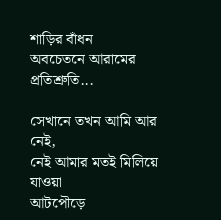শাড়ির বাঁধন
অবচেতনে আরামের প্রতিশ্রুতি...

সেখানে তখন আমি আর নেই,
নেই আমার মতই মিলিয়ে যাওয়া
আটপৌড়ে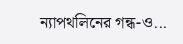ন্যাপথলিনের গন্ধ-ও...